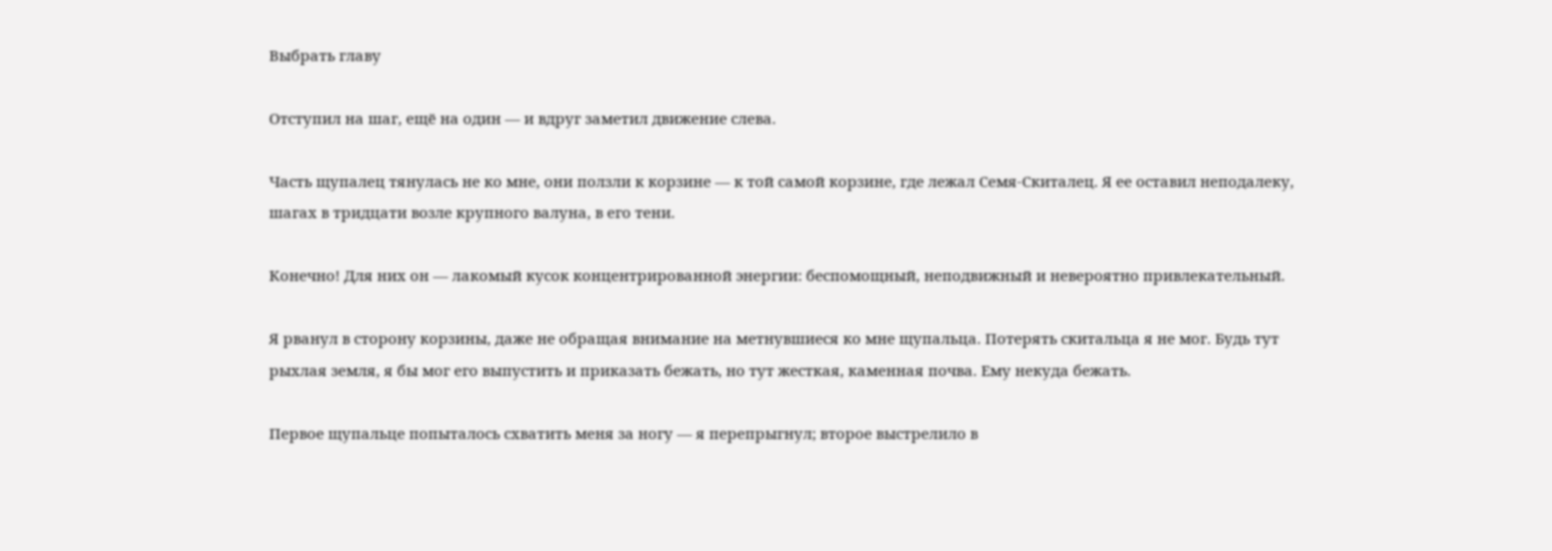Выбрать главу

Отступил на шаг, ещё на один — и вдруг заметил движение слева.

Часть щупалец тянулась не ко мне, они ползли к корзине — к той самой корзине, где лежал Семя-Скиталец. Я ее оставил неподалеку, шагах в тридцати возле крупного валуна, в его тени.

Конечно! Для них он — лакомый кусок концентрированной энергии: беспомощный, неподвижный и невероятно привлекательный.

Я рванул в сторону корзины, даже не обращая внимание на метнувшиеся ко мне щупальца. Потерять скитальца я не мог. Будь тут рыхлая земля, я бы мог его выпустить и приказать бежать, но тут жесткая, каменная почва. Ему некуда бежать.

Первое щупальце попыталось схватить меня за ногу — я перепрыгнул; второе выстрелило в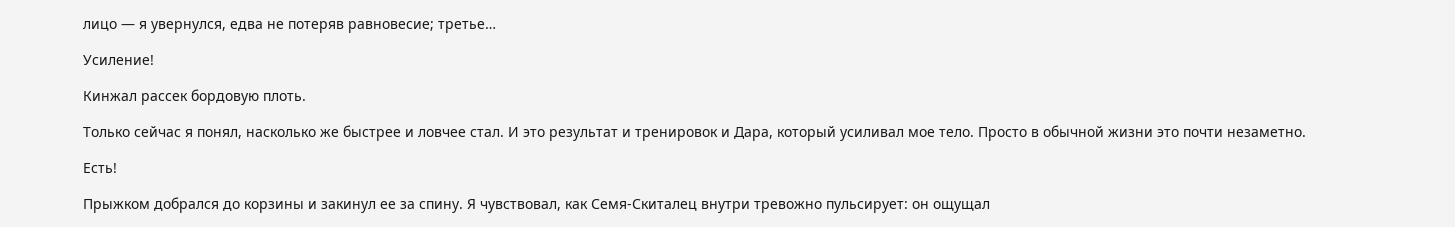лицо — я увернулся, едва не потеряв равновесие; третье…

Усиление!

Кинжал рассек бордовую плоть.

Только сейчас я понял, насколько же быстрее и ловчее стал. И это результат и тренировок и Дара, который усиливал мое тело. Просто в обычной жизни это почти незаметно.

Есть!

Прыжком добрался до корзины и закинул ее за спину. Я чувствовал, как Семя-Скиталец внутри тревожно пульсирует: он ощущал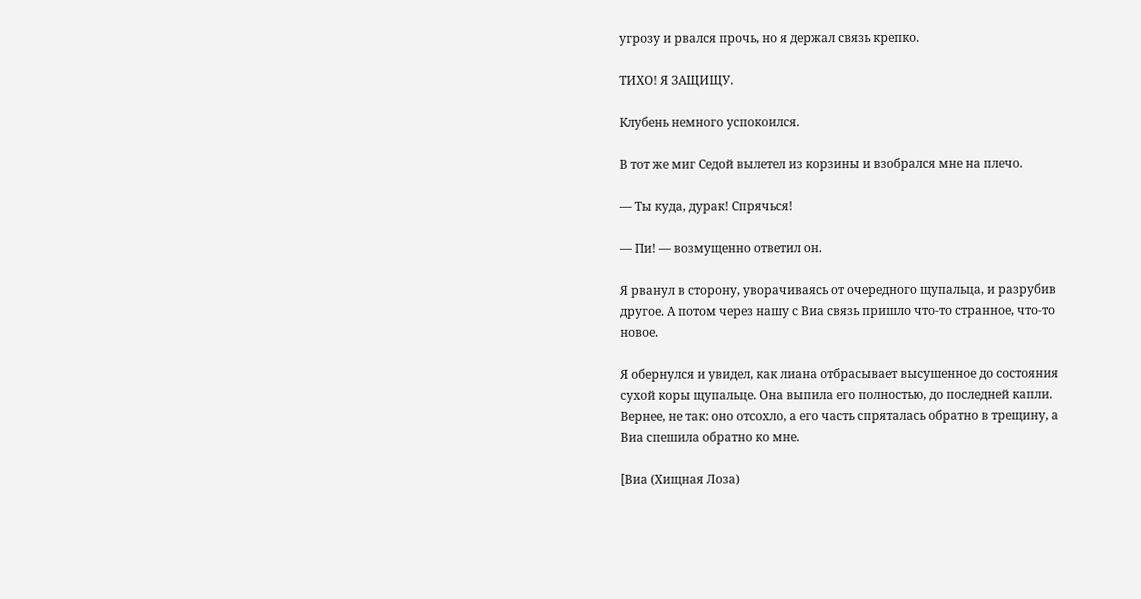угрозу и рвался прочь, но я держал связь крепко.

ТИХО! Я ЗАЩИЩУ.

Клубень немного успокоился.

В тот же миг Седой вылетел из корзины и взобрался мне на плечо.

— Ты куда, дурак! Спрячься!

— Пи! — возмущенно ответил он.

Я рванул в сторону, уворачиваясь от очередного щупальца, и разрубив другое. А потом через нашу с Виа связь пришло что-то странное, что-то новое.

Я обернулся и увидел, как лиана отбрасывает высушенное до состояния сухой коры щупальце. Она выпила его полностью, до последней капли. Вернее, не так: оно отсохло, а его часть спряталась обратно в трещину, а Виа спешила обратно ко мне.

[Виа (Хищная Лоза)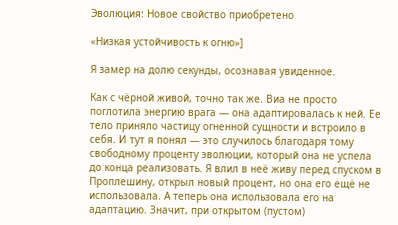Эволюция: Новое свойство приобретено

«Низкая устойчивость к огню»]

Я замер на долю секунды, осознавая увиденное.

Как с чёрной живой, точно так же. Виа не просто поглотила энергию врага — она адаптировалась к ней. Ее тело приняло частицу огненной сущности и встроило в себя. И тут я понял — это случилось благодаря тому свободному проценту эволюции, который она не успела до конца реализовать. Я влил в неё живу перед спуском в Проплешину, открыл новый процент, но она его ещё не использовала. А теперь она использовала его на адаптацию. Значит, при открытом (пустом)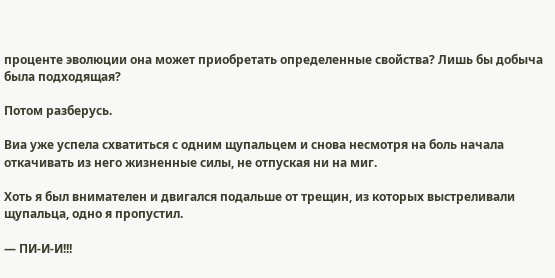проценте эволюции она может приобретать определенные свойства? Лишь бы добыча была подходящая?

Потом разберусь.

Виа уже успела схватиться с одним щупальцем и снова несмотря на боль начала откачивать из него жизненные силы, не отпуская ни на миг.

Хоть я был внимателен и двигался подальше от трещин, из которых выстреливали щупальца, одно я пропустил.

— ПИ-И-И!!!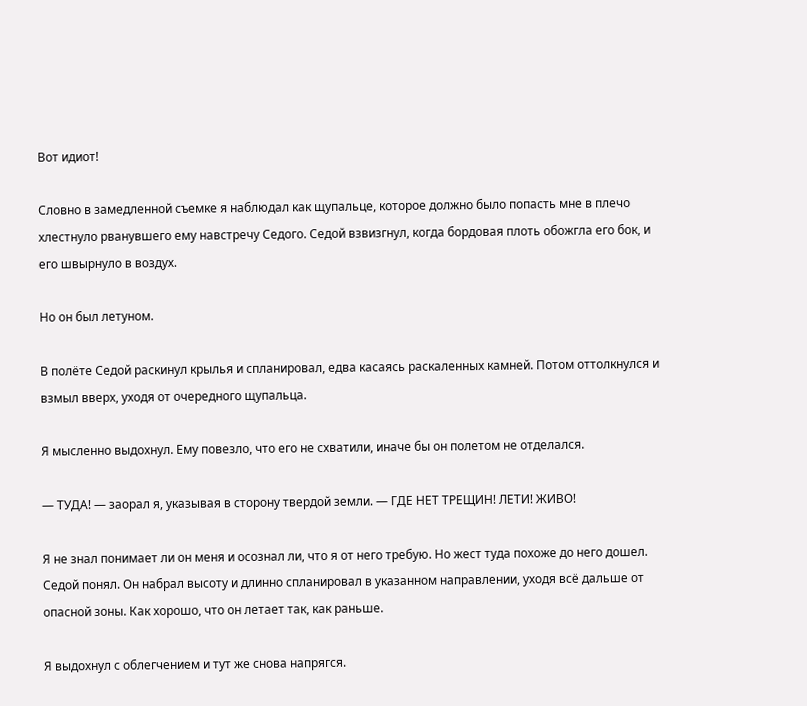Вот идиот!

Словно в замедленной съемке я наблюдал как щупальце, которое должно было попасть мне в плечо хлестнуло рванувшего ему навстречу Седого. Седой взвизгнул, когда бордовая плоть обожгла его бок, и его швырнуло в воздух.

Но он был летуном.

В полёте Седой раскинул крылья и спланировал, едва касаясь раскаленных камней. Потом оттолкнулся и взмыл вверх, уходя от очередного щупальца.

Я мысленно выдохнул. Ему повезло, что его не схватили, иначе бы он полетом не отделался.

— ТУДА! — заорал я, указывая в сторону твердой земли. — ГДЕ НЕТ ТРЕЩИН! ЛЕТИ! ЖИВО!

Я не знал понимает ли он меня и осознал ли, что я от него требую. Но жест туда похоже до него дошел. Седой понял. Он набрал высоту и длинно спланировал в указанном направлении, уходя всё дальше от опасной зоны. Как хорошо, что он летает так, как раньше.

Я выдохнул с облегчением и тут же снова напрягся.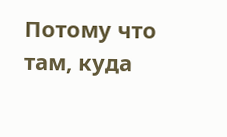Потому что там, куда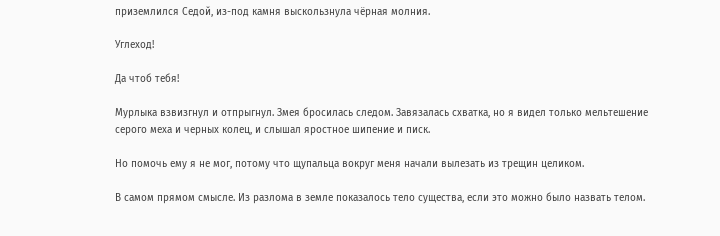приземлился Седой, из-под камня выскользнула чёрная молния.

Углеход!

Да чтоб тебя!

Мурлыка взвизгнул и отпрыгнул. Змея бросилась следом. Завязалась схватка, но я видел только мельтешение серого меха и черных колец, и слышал яростное шипение и писк.

Но помочь ему я не мог, потому что щупальца вокруг меня начали вылезать из трещин целиком.

В самом прямом смысле. Из разлома в земле показалось тело существа, если это можно было назвать телом.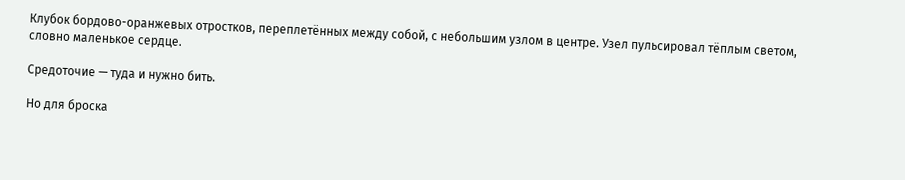Клубок бордово-оранжевых отростков, переплетённых между собой, с небольшим узлом в центре. Узел пульсировал тёплым светом, словно маленькое сердце.

Средоточие — туда и нужно бить.

Но для броска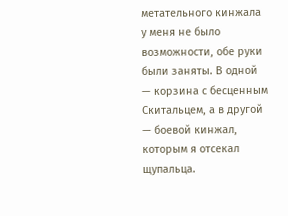метательного кинжала у меня не было возможности, обе руки были заняты. В одной — корзина с бесценным Скитальцем, а в другой — боевой кинжал, которым я отсекал щупальца.